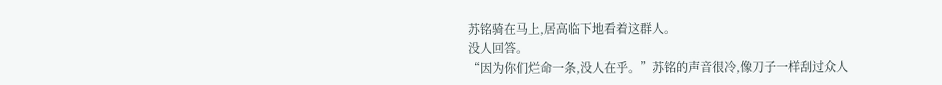苏铭骑在马上,居高临下地看着这群人。
没人回答。
“因为你们烂命一条,没人在乎。”苏铭的声音很冷,像刀子一样刮过众人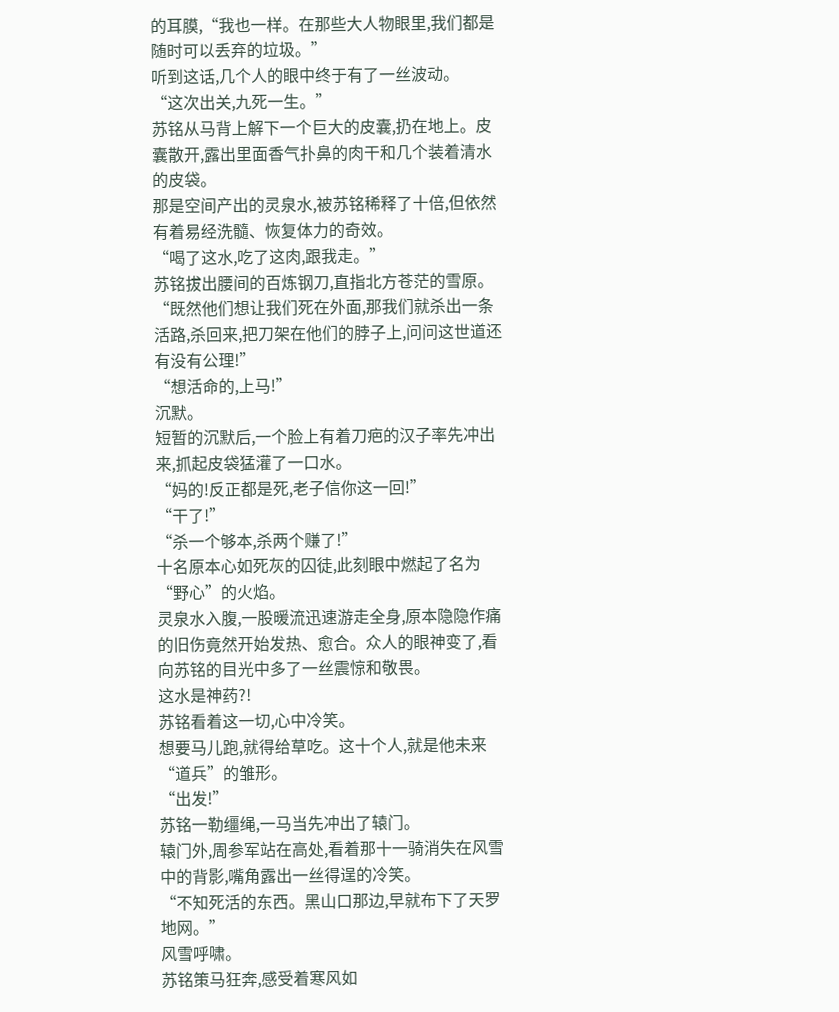的耳膜,“我也一样。在那些大人物眼里,我们都是随时可以丢弃的垃圾。”
听到这话,几个人的眼中终于有了一丝波动。
“这次出关,九死一生。”
苏铭从马背上解下一个巨大的皮囊,扔在地上。皮囊散开,露出里面香气扑鼻的肉干和几个装着清水的皮袋。
那是空间产出的灵泉水,被苏铭稀释了十倍,但依然有着易经洗髓、恢复体力的奇效。
“喝了这水,吃了这肉,跟我走。”
苏铭拔出腰间的百炼钢刀,直指北方苍茫的雪原。
“既然他们想让我们死在外面,那我们就杀出一条活路,杀回来,把刀架在他们的脖子上,问问这世道还有没有公理!”
“想活命的,上马!”
沉默。
短暂的沉默后,一个脸上有着刀疤的汉子率先冲出来,抓起皮袋猛灌了一口水。
“妈的!反正都是死,老子信你这一回!”
“干了!”
“杀一个够本,杀两个赚了!”
十名原本心如死灰的囚徒,此刻眼中燃起了名为“野心”的火焰。
灵泉水入腹,一股暖流迅速游走全身,原本隐隐作痛的旧伤竟然开始发热、愈合。众人的眼神变了,看向苏铭的目光中多了一丝震惊和敬畏。
这水是神药?!
苏铭看着这一切,心中冷笑。
想要马儿跑,就得给草吃。这十个人,就是他未来“道兵”的雏形。
“出发!”
苏铭一勒缰绳,一马当先冲出了辕门。
辕门外,周参军站在高处,看着那十一骑消失在风雪中的背影,嘴角露出一丝得逞的冷笑。
“不知死活的东西。黑山口那边,早就布下了天罗地网。”
风雪呼啸。
苏铭策马狂奔,感受着寒风如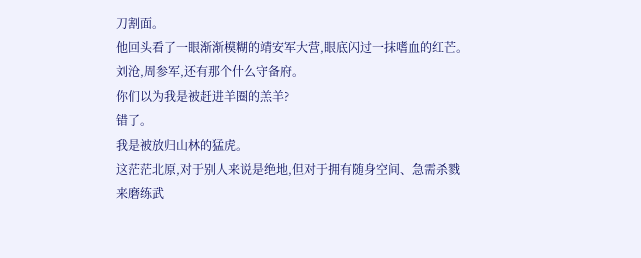刀割面。
他回头看了一眼渐渐模糊的靖安军大营,眼底闪过一抹嗜血的红芒。
刘沧,周参军,还有那个什么守备府。
你们以为我是被赶进羊圈的羔羊?
错了。
我是被放归山林的猛虎。
这茫茫北原,对于别人来说是绝地,但对于拥有随身空间、急需杀戮来磨练武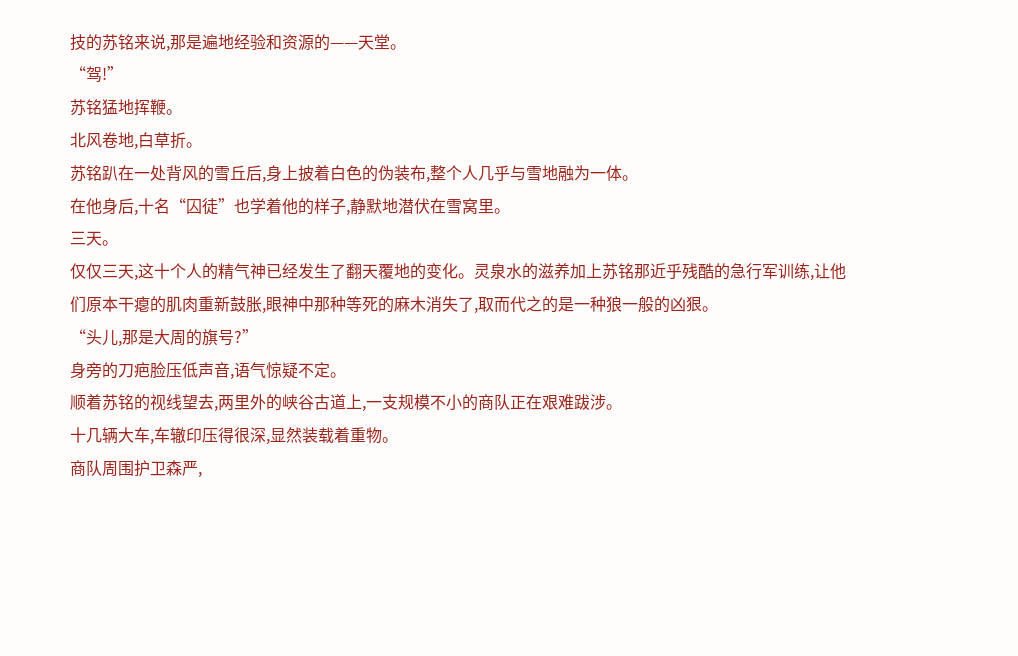技的苏铭来说,那是遍地经验和资源的——天堂。
“驾!”
苏铭猛地挥鞭。
北风卷地,白草折。
苏铭趴在一处背风的雪丘后,身上披着白色的伪装布,整个人几乎与雪地融为一体。
在他身后,十名“囚徒”也学着他的样子,静默地潜伏在雪窝里。
三天。
仅仅三天,这十个人的精气神已经发生了翻天覆地的变化。灵泉水的滋养加上苏铭那近乎残酷的急行军训练,让他们原本干瘪的肌肉重新鼓胀,眼神中那种等死的麻木消失了,取而代之的是一种狼一般的凶狠。
“头儿,那是大周的旗号?”
身旁的刀疤脸压低声音,语气惊疑不定。
顺着苏铭的视线望去,两里外的峡谷古道上,一支规模不小的商队正在艰难跋涉。
十几辆大车,车辙印压得很深,显然装载着重物。
商队周围护卫森严,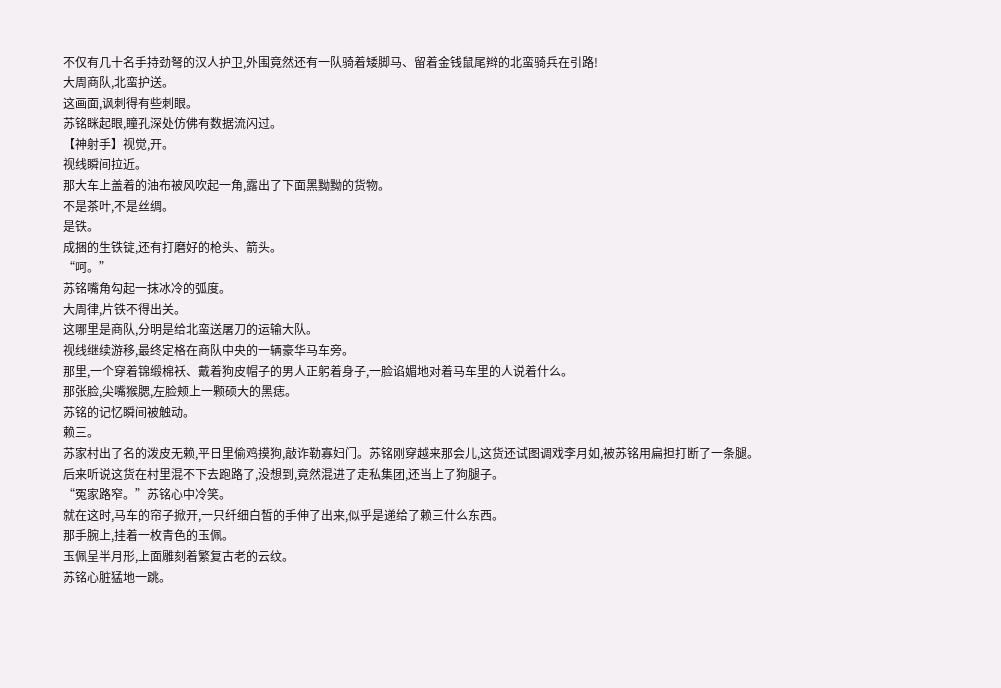不仅有几十名手持劲弩的汉人护卫,外围竟然还有一队骑着矮脚马、留着金钱鼠尾辫的北蛮骑兵在引路!
大周商队,北蛮护送。
这画面,讽刺得有些刺眼。
苏铭眯起眼,瞳孔深处仿佛有数据流闪过。
【神射手】视觉,开。
视线瞬间拉近。
那大车上盖着的油布被风吹起一角,露出了下面黑黝黝的货物。
不是茶叶,不是丝绸。
是铁。
成捆的生铁锭,还有打磨好的枪头、箭头。
“呵。”
苏铭嘴角勾起一抹冰冷的弧度。
大周律,片铁不得出关。
这哪里是商队,分明是给北蛮送屠刀的运输大队。
视线继续游移,最终定格在商队中央的一辆豪华马车旁。
那里,一个穿着锦缎棉袄、戴着狗皮帽子的男人正躬着身子,一脸谄媚地对着马车里的人说着什么。
那张脸,尖嘴猴腮,左脸颊上一颗硕大的黑痣。
苏铭的记忆瞬间被触动。
赖三。
苏家村出了名的泼皮无赖,平日里偷鸡摸狗,敲诈勒寡妇门。苏铭刚穿越来那会儿,这货还试图调戏李月如,被苏铭用扁担打断了一条腿。
后来听说这货在村里混不下去跑路了,没想到,竟然混进了走私集团,还当上了狗腿子。
“冤家路窄。”苏铭心中冷笑。
就在这时,马车的帘子掀开,一只纤细白皙的手伸了出来,似乎是递给了赖三什么东西。
那手腕上,挂着一枚青色的玉佩。
玉佩呈半月形,上面雕刻着繁复古老的云纹。
苏铭心脏猛地一跳。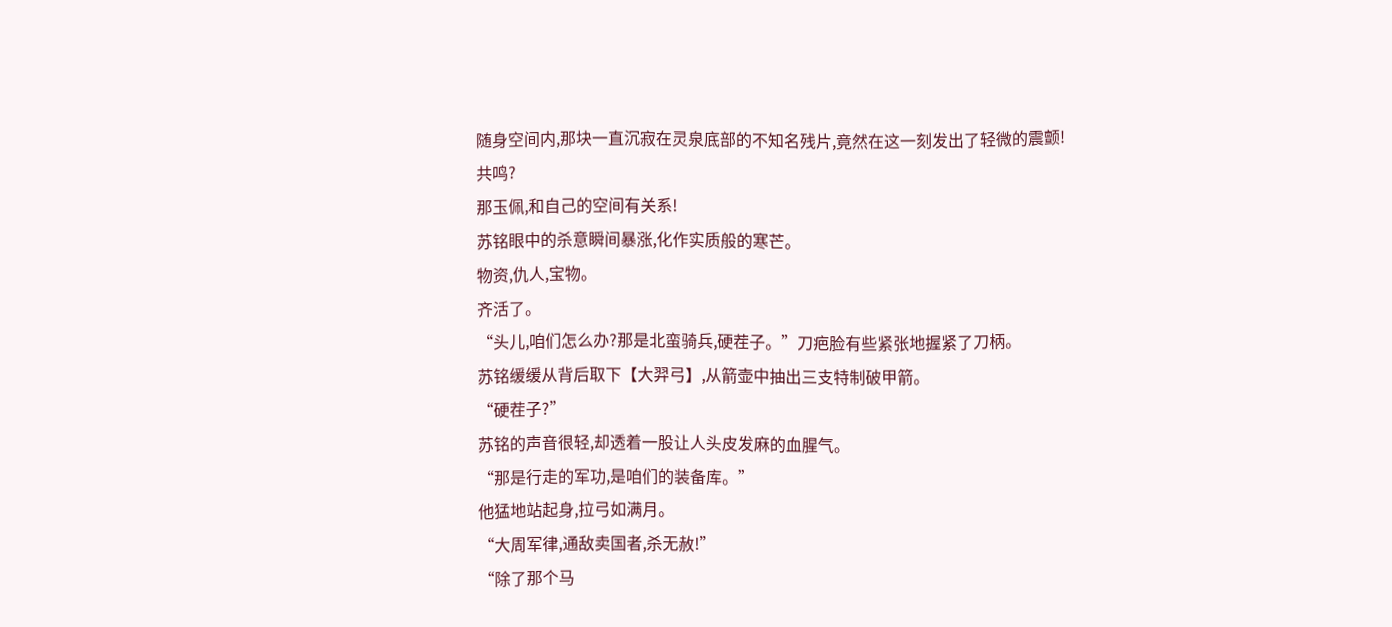随身空间内,那块一直沉寂在灵泉底部的不知名残片,竟然在这一刻发出了轻微的震颤!
共鸣?
那玉佩,和自己的空间有关系!
苏铭眼中的杀意瞬间暴涨,化作实质般的寒芒。
物资,仇人,宝物。
齐活了。
“头儿,咱们怎么办?那是北蛮骑兵,硬茬子。”刀疤脸有些紧张地握紧了刀柄。
苏铭缓缓从背后取下【大羿弓】,从箭壶中抽出三支特制破甲箭。
“硬茬子?”
苏铭的声音很轻,却透着一股让人头皮发麻的血腥气。
“那是行走的军功,是咱们的装备库。”
他猛地站起身,拉弓如满月。
“大周军律,通敌卖国者,杀无赦!”
“除了那个马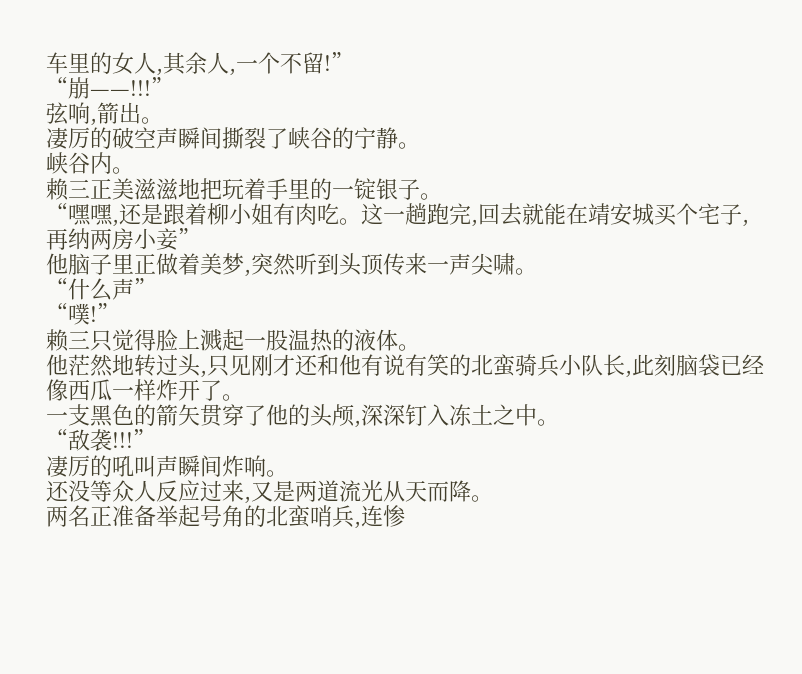车里的女人,其余人,一个不留!”
“崩——!!!”
弦响,箭出。
凄厉的破空声瞬间撕裂了峡谷的宁静。
峡谷内。
赖三正美滋滋地把玩着手里的一锭银子。
“嘿嘿,还是跟着柳小姐有肉吃。这一趟跑完,回去就能在靖安城买个宅子,再纳两房小妾”
他脑子里正做着美梦,突然听到头顶传来一声尖啸。
“什么声”
“噗!”
赖三只觉得脸上溅起一股温热的液体。
他茫然地转过头,只见刚才还和他有说有笑的北蛮骑兵小队长,此刻脑袋已经像西瓜一样炸开了。
一支黑色的箭矢贯穿了他的头颅,深深钉入冻土之中。
“敌袭!!!”
凄厉的吼叫声瞬间炸响。
还没等众人反应过来,又是两道流光从天而降。
两名正准备举起号角的北蛮哨兵,连惨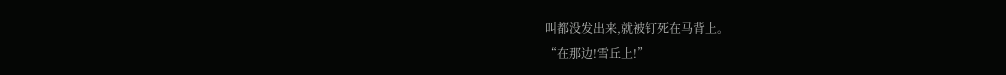叫都没发出来,就被钉死在马背上。
“在那边!雪丘上!”